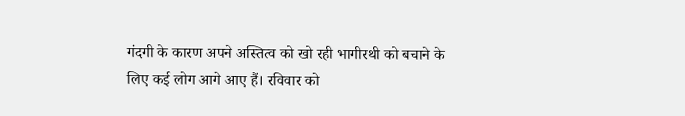गंदगी के कारण अपने अस्तित्व को खो रही भागीरथी को बचाने के लिए कई लोग आगे आए हैं। रविवार को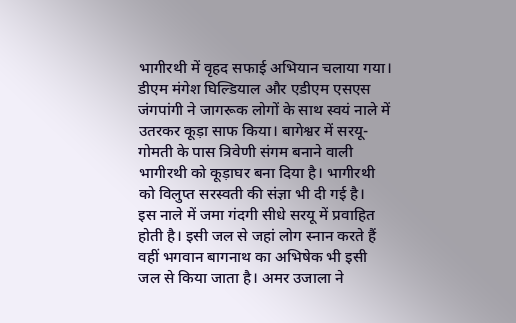भागीरथी में वृहद सफाई अभियान चलाया गया। डीएम मंगेश घिल्डियाल और एडीएम एसएस जंगपांगी ने जागरूक लोगों के साथ स्वयं नाले में उतरकर कूड़ा साफ किया। बागेश्वर में सरयू-गोमती के पास त्रिवेणी संगम बनाने वाली भागीरथी को कूड़ाघर बना दिया है। भागीरथी को विलुप्त सरस्वती की संज्ञा भी दी गई है।
इस नाले में जमा गंदगी सीधे सरयू में प्रवाहित होती है। इसी जल से जहां लोग स्नान करते हैं वहीं भगवान बागनाथ का अभिषेक भी इसी जल से किया जाता है। अमर उजाला ने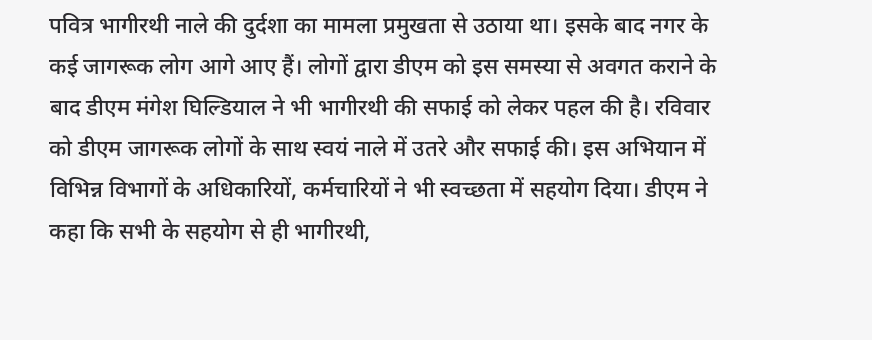पवित्र भागीरथी नाले की दुर्दशा का मामला प्रमुखता से उठाया था। इसके बाद नगर के कई जागरूक लोग आगे आए हैं। लोगों द्वारा डीएम को इस समस्या से अवगत कराने के बाद डीएम मंगेश घिल्डियाल ने भी भागीरथी की सफाई को लेकर पहल की है। रविवार को डीएम जागरूक लोगों के साथ स्वयं नाले में उतरे और सफाई की। इस अभियान में विभिन्न विभागों के अधिकारियों, कर्मचारियों ने भी स्वच्छता में सहयोग दिया। डीएम ने कहा कि सभी के सहयोग से ही भागीरथी,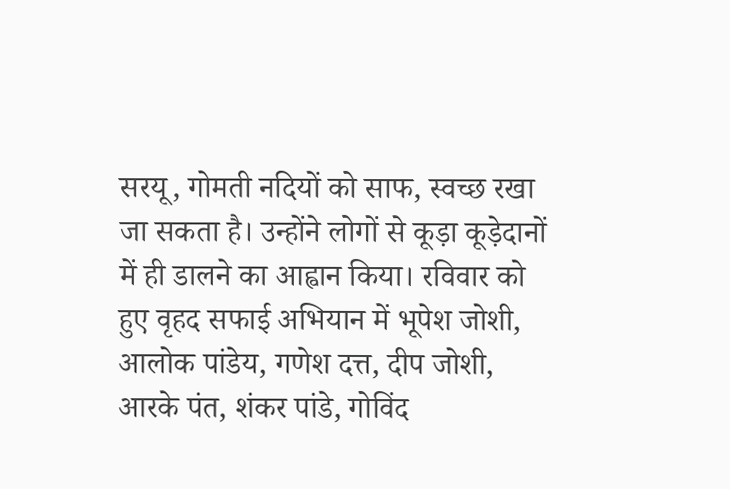सरयू, गोमती नदियों को साफ, स्वच्छ रखा जा सकता है। उन्होंने लोगों से कूड़ा कूड़ेदानों में ही डालने का आह्वान किया। रविवार को हुए वृहद सफाई अभियान में भूपेश जोशी, आलोक पांडेय, गणेश दत्त, दीप जोशी, आरके पंत, शंकर पांडे, गोविंद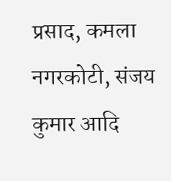प्रसाद, कमला नगरकोटी, संजय कुमार आदि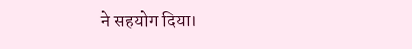ने सहयोग दिया।